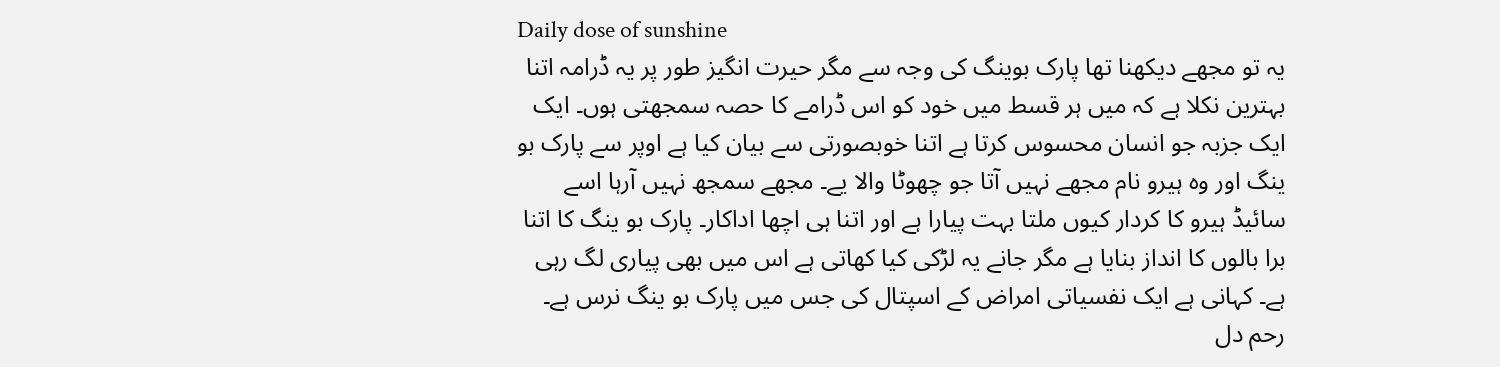Daily dose of sunshine
یہ تو مجھے دیکھنا تھا پارک بوینگ کی وجہ سے مگر حیرت انگیز طور پر یہ ڈرامہ اتنا بہترین نکلا ہے کہ میں ہر قسط میں خود کو اس ڈرامے کا حصہ سمجھتی ہوں۔ ایک ایک جزبہ جو انسان محسوس کرتا ہے اتنا خوبصورتی سے بیان کیا ہے اوپر سے پارک بو ینگ اور وہ ہیرو نام مجھے نہیں آتا جو چھوٹا والا یے۔ مجھے سمجھ نہیں آرہا اسے سائیڈ ہیرو کا کردار کیوں ملتا بہت پیارا ہے اور اتنا ہی اچھا اداکار۔ پارک بو ینگ کا اتنا برا بالوں کا انداز بنایا ہے مگر جانے یہ لڑکی کیا کھاتی ہے اس میں بھی پیاری لگ رہی ہے۔ کہانی ہے ایک نفسیاتی امراض کے اسپتال کی جس میں پارک بو ینگ نرس ہے۔ رحم دل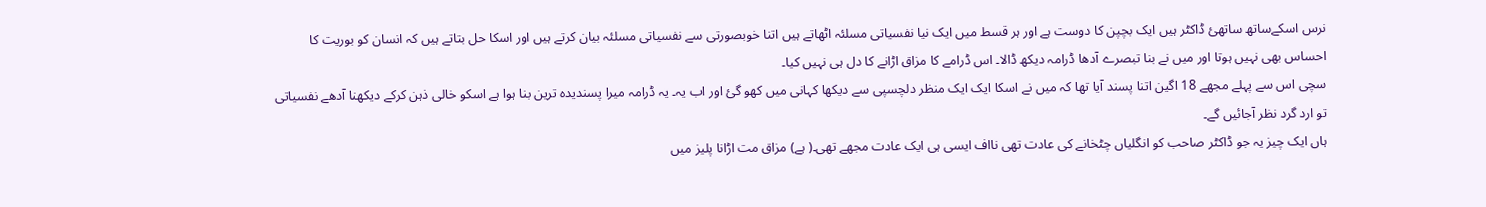نرس اسکےساتھ ساتھئ ڈاکٹر ہیں ایک بچپن کا دوست ہے اور ہر قسط میں ایک نیا نفسیاتی مسلئہ اٹھاتے ہیں اتنا خوبصورتی سے نفسیاتی مسلئہ بیان کرتے ہیں اور اسکا حل بتاتے ہیں کہ انسان کو بوریت کا احساس بھی نہیں ہوتا اور میں نے بنا تبصرے آدھا ڈرامہ دیکھ ڈالا۔ اس ڈرامے کا مزاق اڑانے کا دل ہی نہیں کیا۔
سچی اس سے پہلے مجھے 18 اگین اتنا پسند آیا تھا کہ میں نے اسکا ایک ایک منظر دلچسپی سے دیکھا کہانی میں کھو گئ اور اب یہ۔ یہ ڈرامہ میرا پسندیدہ ترین بنا ہوا ہے اسکو خالی ذہن کرکے دیکھنا آدھے نفسیاتی تو ارد گرد نظر آجائیں گے۔
ہاں ایک چیز یہ جو ڈاکٹر صاحب کو انگلیاں چٹخانے کی عادت تھی نااف ایسی ہی ایک عادت مجھے تھی۔( ہے) مزاق مت اڑانا پلیز میں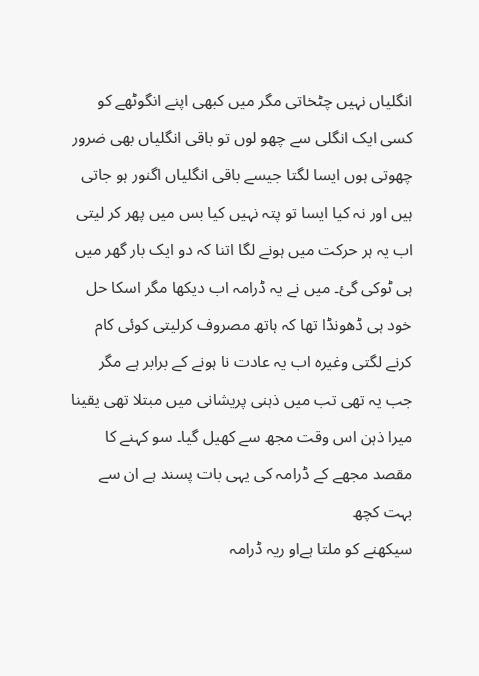انگلیاں نہیں چٹخاتی مگر میں کبھی اپنے انگوٹھے کو کسی ایک انگلی سے چھو لوں تو باقی انگلیاں بھی ضرور چھوتی ہوں ایسا لگتا جیسے باقی انگلیاں اگنور ہو جاتی ہیں اور نہ کیا ایسا تو پتہ نہیں کیا بس میں پھر کر لیتی اب یہ ہر حرکت میں ہونے لگا اتنا کہ دو ایک بار گھر میں ہی ٹوکی گئ۔ میں نے یہ ڈرامہ اب دیکھا مگر اسکا حل خود ہی ڈھونڈا تھا کہ ہاتھ مصروف کرلیتی کوئی کام کرنے لگتی وغیرہ اب یہ عادت نا ہونے کے برابر ہے مگر جب یہ تھی تب میں ذہنی پریشانی میں مبتلا تھی یقینا میرا ذہن اس وقت مجھ سے کھیل گیا۔ سو کہنے کا مقصد مجھے کے ڈرامہ کی یہی بات پسند ہے ان سے بہت کچھ
سیکھنے کو ملتا ہےاو ریہ ڈرامہ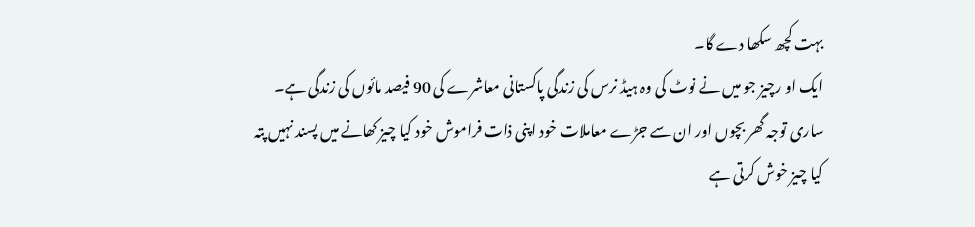بہت کچھ سکھا دے گا۔
ایک او رچیز جو میں نے نوٹ کی وہ ہیڈ نرس کی زندگی پاکستانی معاشرے کی 90 فیصد مائوں کی زندگی ہے۔ ساری توجہ گھر بچوں اور ان سے جڑے معاملات خود اپنی ذات فراموش خود کیا چیز کھانے میں پسند نہیں پتہ کیا چیز خوش کرتی ہے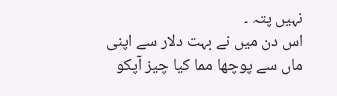نہیں پتہ ۔
اس دن میں نے بہت دلار سے اپنی ماں سے پوچھا مما کیا چیز آپکو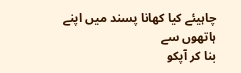چاہیئے کیا کھانا پسند میں اپنے ہاتھوں سے
بنا کر آپکو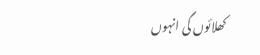کھلائوں گی انہوں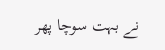نے بہت سوچا پھر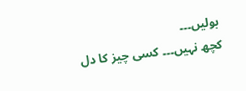بولیں۔۔۔
کچھ نہیں۔۔۔ کسی چیز کا دل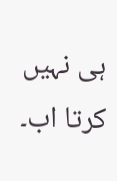ہی نہیں کرتا اب۔